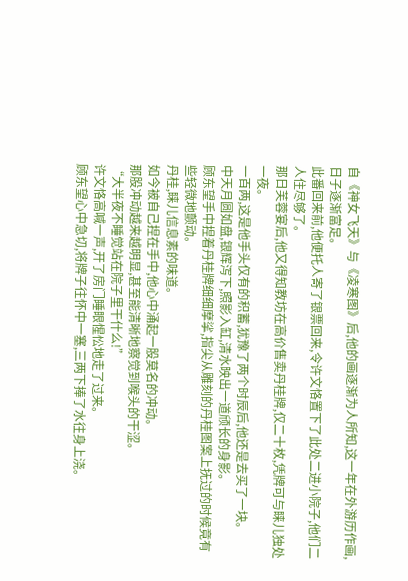自《神女飞天》与《凌寒图》后,他的画逐渐为人所知,这一年在外游历作画,日子逐渐富足。
此番回来前,他便托人寄了银票回来,令许文恪置下了此处二进小院子,他们二人住尽够了。
那日芙蓉宴后,他又得知教坊在高价售卖丹桂牌,仅二十枚,凭牌可与睐儿独处一夜。
一百两,这是他手头仅有的积蓄,犹豫了两个时辰后,他还是去买了一块。
中天月圆如盘,银辉泻下,照影入缸,清水映出一道颀长的身影。
顾东望手中捏着丹桂牌细细摩挲,指尖从雕刻的丹桂图案上抚过的时候竟有些轻微地颤动。
丹桂,睐儿信息素的味道。
如今被自己捏在手中,他心中涌起一股莫名的冲动。
那股冲动越来越明显,甚至能清晰地察觉到喉头的干涩。
“大半夜不睡觉站在院子里干什么!”
许文恪高喊一声,开了房门睡眼惺忪地走了过来。
顾东望心中急切,将牌子往怀中一塞,三两下捧了水往身上浇。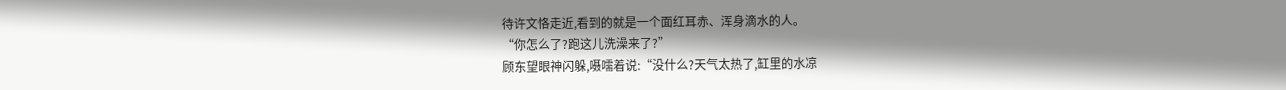待许文恪走近,看到的就是一个面红耳赤、浑身滴水的人。
“你怎么了?跑这儿洗澡来了?”
顾东望眼神闪躲,嗫嚅着说:“没什么?天气太热了,缸里的水凉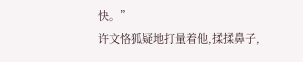快。”
许文恪狐疑地打量着他,揉揉鼻子,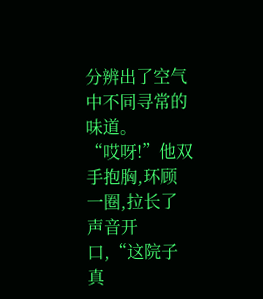分辨出了空气中不同寻常的味道。
“哎呀!”他双手抱胸,环顾一圈,拉长了声音开口,“这院子真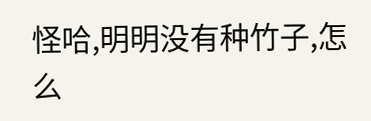怪哈,明明没有种竹子,怎么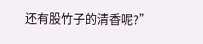还有股竹子的清香呢?”